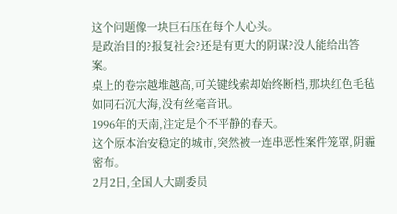这个问题像一块巨石压在每个人心头。
是政治目的?报复社会?还是有更大的阴谋?没人能给出答案。
桌上的卷宗越堆越高,可关键线索却始终断档,那块红色毛毡如同石沉大海,没有丝毫音讯。
1996年的天南,注定是个不平静的春天。
这个原本治安稳定的城市,突然被一连串恶性案件笼罩,阴霾密布。
2月2日,全国人大副委员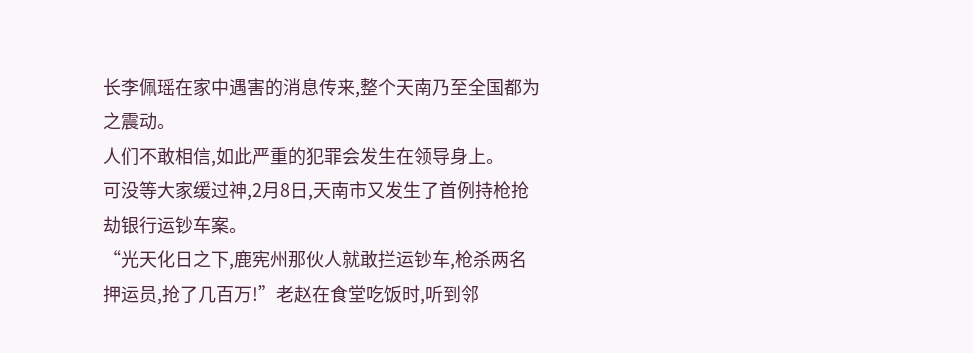长李佩瑶在家中遇害的消息传来,整个天南乃至全国都为之震动。
人们不敢相信,如此严重的犯罪会发生在领导身上。
可没等大家缓过神,2月8日,天南市又发生了首例持枪抢劫银行运钞车案。
“光天化日之下,鹿宪州那伙人就敢拦运钞车,枪杀两名押运员,抢了几百万!”老赵在食堂吃饭时,听到邻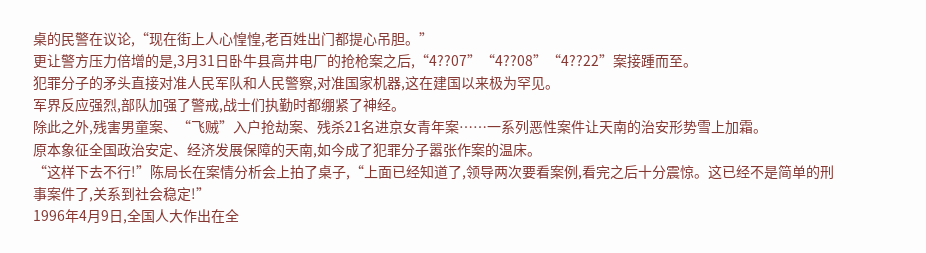桌的民警在议论,“现在街上人心惶惶,老百姓出门都提心吊胆。”
更让警方压力倍增的是,3月31日卧牛县高井电厂的抢枪案之后,“4??07”“4??08”“4??22”案接踵而至。
犯罪分子的矛头直接对准人民军队和人民警察,对准国家机器,这在建国以来极为罕见。
军界反应强烈,部队加强了警戒,战士们执勤时都绷紧了神经。
除此之外,残害男童案、“飞贼”入户抢劫案、残杀21名进京女青年案……一系列恶性案件让天南的治安形势雪上加霜。
原本象征全国政治安定、经济发展保障的天南,如今成了犯罪分子嚣张作案的温床。
“这样下去不行!”陈局长在案情分析会上拍了桌子,“上面已经知道了,领导两次要看案例,看完之后十分震惊。这已经不是简单的刑事案件了,关系到社会稳定!”
1996年4月9日,全国人大作出在全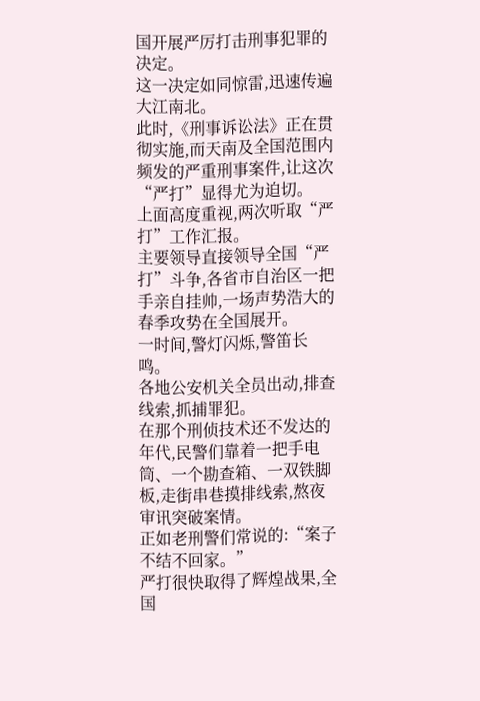国开展严厉打击刑事犯罪的决定。
这一决定如同惊雷,迅速传遍大江南北。
此时,《刑事诉讼法》正在贯彻实施,而天南及全国范围内频发的严重刑事案件,让这次“严打”显得尤为迫切。
上面高度重视,两次听取“严打”工作汇报。
主要领导直接领导全国“严打”斗争,各省市自治区一把手亲自挂帅,一场声势浩大的春季攻势在全国展开。
一时间,警灯闪烁,警笛长鸣。
各地公安机关全员出动,排查线索,抓捕罪犯。
在那个刑侦技术还不发达的年代,民警们靠着一把手电筒、一个勘查箱、一双铁脚板,走街串巷摸排线索,熬夜审讯突破案情。
正如老刑警们常说的:“案子不结不回家。”
严打很快取得了辉煌战果,全国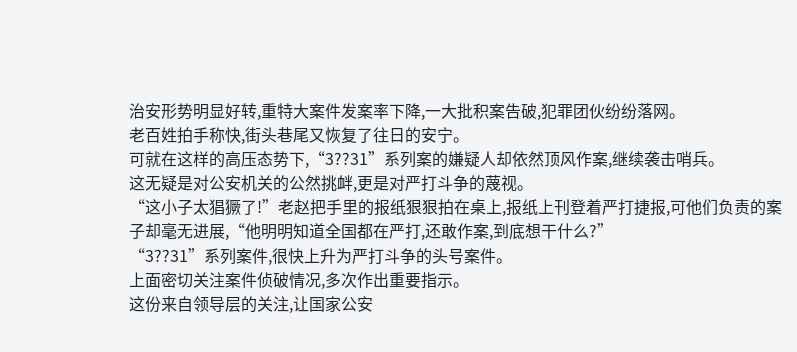治安形势明显好转,重特大案件发案率下降,一大批积案告破,犯罪团伙纷纷落网。
老百姓拍手称快,街头巷尾又恢复了往日的安宁。
可就在这样的高压态势下,“3??31”系列案的嫌疑人却依然顶风作案,继续袭击哨兵。
这无疑是对公安机关的公然挑衅,更是对严打斗争的蔑视。
“这小子太猖獗了!”老赵把手里的报纸狠狠拍在桌上,报纸上刊登着严打捷报,可他们负责的案子却毫无进展,“他明明知道全国都在严打,还敢作案,到底想干什么?”
“3??31”系列案件,很快上升为严打斗争的头号案件。
上面密切关注案件侦破情况,多次作出重要指示。
这份来自领导层的关注,让国家公安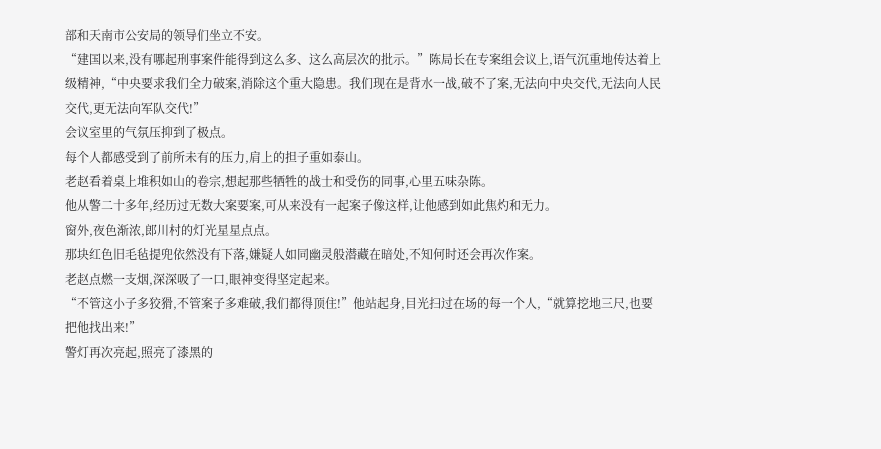部和天南市公安局的领导们坐立不安。
“建国以来,没有哪起刑事案件能得到这么多、这么高层次的批示。”陈局长在专案组会议上,语气沉重地传达着上级精神,“中央要求我们全力破案,消除这个重大隐患。我们现在是背水一战,破不了案,无法向中央交代,无法向人民交代,更无法向军队交代!”
会议室里的气氛压抑到了极点。
每个人都感受到了前所未有的压力,肩上的担子重如泰山。
老赵看着桌上堆积如山的卷宗,想起那些牺牲的战士和受伤的同事,心里五味杂陈。
他从警二十多年,经历过无数大案要案,可从来没有一起案子像这样,让他感到如此焦灼和无力。
窗外,夜色渐浓,郎川村的灯光星星点点。
那块红色旧毛毡提兜依然没有下落,嫌疑人如同幽灵般潜藏在暗处,不知何时还会再次作案。
老赵点燃一支烟,深深吸了一口,眼神变得坚定起来。
“不管这小子多狡猾,不管案子多难破,我们都得顶住!”他站起身,目光扫过在场的每一个人,“就算挖地三尺,也要把他找出来!”
警灯再次亮起,照亮了漆黑的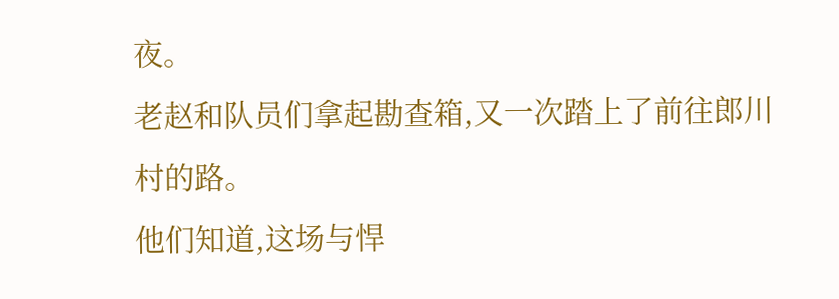夜。
老赵和队员们拿起勘查箱,又一次踏上了前往郎川村的路。
他们知道,这场与悍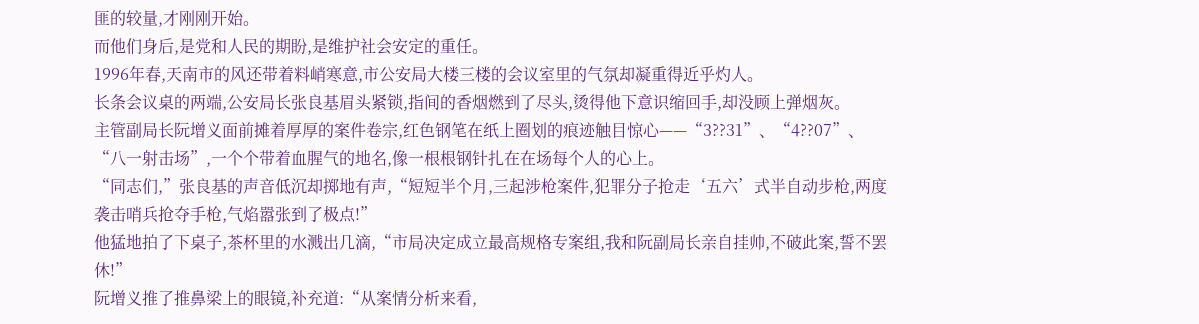匪的较量,才刚刚开始。
而他们身后,是党和人民的期盼,是维护社会安定的重任。
1996年春,天南市的风还带着料峭寒意,市公安局大楼三楼的会议室里的气氛却凝重得近乎灼人。
长条会议桌的两端,公安局长张良基眉头紧锁,指间的香烟燃到了尽头,烫得他下意识缩回手,却没顾上弹烟灰。
主管副局长阮增义面前摊着厚厚的案件卷宗,红色钢笔在纸上圈划的痕迹触目惊心——“3??31”、“4??07”、“八一射击场”,一个个带着血腥气的地名,像一根根钢针扎在在场每个人的心上。
“同志们,”张良基的声音低沉却掷地有声,“短短半个月,三起涉枪案件,犯罪分子抢走‘五六’式半自动步枪,两度袭击哨兵抢夺手枪,气焰嚣张到了极点!”
他猛地拍了下桌子,茶杯里的水溅出几滴,“市局决定成立最高规格专案组,我和阮副局长亲自挂帅,不破此案,誓不罢休!”
阮增义推了推鼻梁上的眼镜,补充道:“从案情分析来看,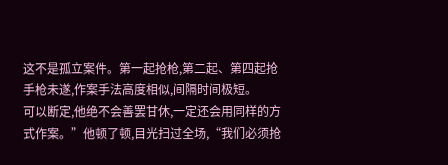这不是孤立案件。第一起抢枪,第二起、第四起抢手枪未遂,作案手法高度相似,间隔时间极短。
可以断定,他绝不会善罢甘休,一定还会用同样的方式作案。”他顿了顿,目光扫过全场,“我们必须抢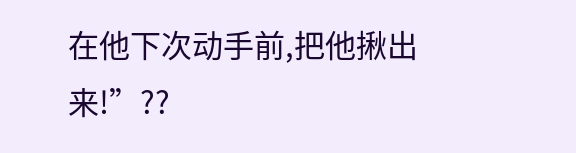在他下次动手前,把他揪出来!”??